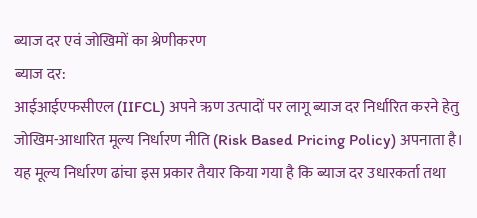ब्याज दर एवं जोखिमों का श्रेणीकरण
ब्याज दर:
आईआईएफसीएल (IIFCL) अपने ऋण उत्पादों पर लागू ब्याज दर निर्धारित करने हेतु जोखिम-आधारित मूल्य निर्धारण नीति (Risk Based Pricing Policy) अपनाता है। यह मूल्य निर्धारण ढांचा इस प्रकार तैयार किया गया है कि ब्याज दर उधारकर्ता तथा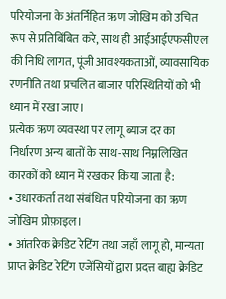परियोजना के अंतर्निहित ऋण जोखिम को उचित रूप से प्रतिबिंबित करे, साथ ही आईआईएफसीएल की निधि लागत, पूंजी आवश्यकताओं, व्यावसायिक रणनीति तथा प्रचलित बाजार परिस्थितियों को भी ध्यान में रखा जाए।
प्रत्येक ऋण व्यवस्था पर लागू ब्याज दर का निर्धारण अन्य बातों के साथ-साथ निम्नलिखित कारकों को ध्यान में रखकर किया जाता है:
• उधारकर्ता तथा संबंधित परियोजना का ऋण जोखिम प्रोफ़ाइल।
• आंतरिक क्रेडिट रेटिंग तथा जहाँ लागू हो, मान्यता प्राप्त क्रेडिट रेटिंग एजेंसियों द्वारा प्रदत्त बाह्य क्रेडिट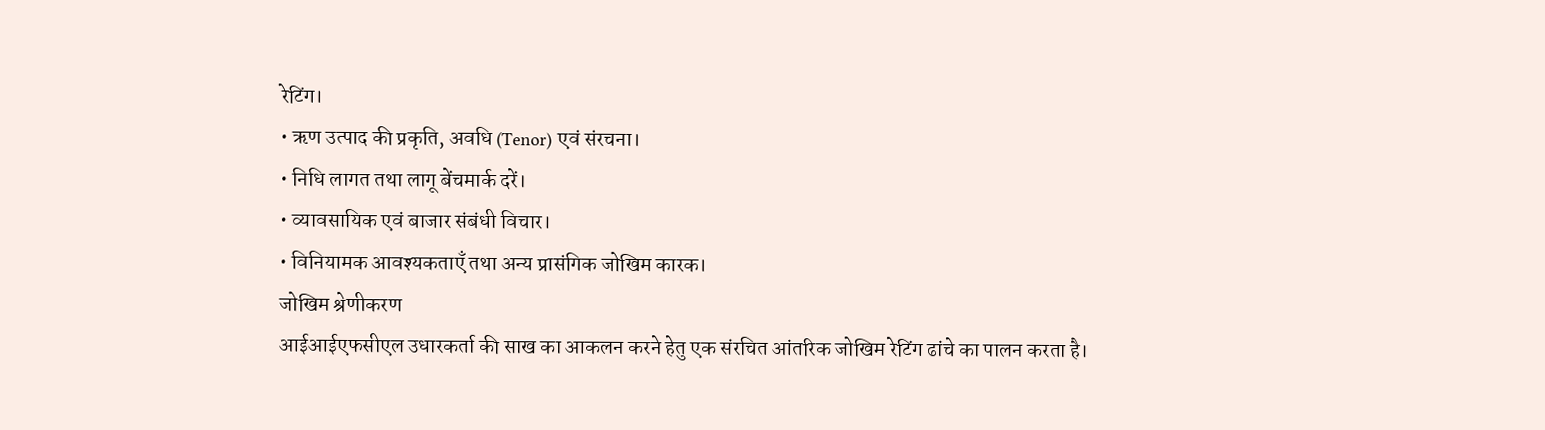रेटिंग।
• ऋण उत्पाद की प्रकृति, अवधि (Tenor) एवं संरचना।
• निधि लागत तथा लागू बेंचमार्क दरें।
• व्यावसायिक एवं बाजार संबंधी विचार।
• विनियामक आवश्यकताएँ तथा अन्य प्रासंगिक जोखिम कारक।
जोखिम श्रेणीकरण
आईआईएफसीएल उधारकर्ता की साख का आकलन करने हेतु एक संरचित आंतरिक जोखिम रेटिंग ढांचे का पालन करता है।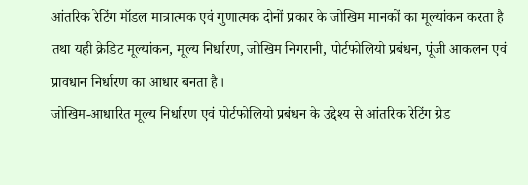आंतरिक रेटिंग मॉडल मात्रात्मक एवं गुणात्मक दोनों प्रकार के जोखिम मानकों का मूल्यांकन करता है तथा यही क्रेडिट मूल्यांकन, मूल्य निर्धारण, जोखिम निगरानी, पोर्टफोलियो प्रबंधन, पूंजी आकलन एवं प्रावधान निर्धारण का आधार बनता है।
जोखिम-आधारित मूल्य निर्धारण एवं पोर्टफोलियो प्रबंधन के उद्देश्य से आंतरिक रेटिंग ग्रेड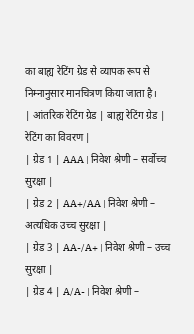का बाह्य रेटिंग ग्रेड से व्यापक रूप से निम्नानुसार मानचित्रण किया जाता है।
| आंतरिक रेटिंग ग्रेड | बाह्य रेटिंग ग्रेड | रेटिंग का विवरण |
| ग्रेड 1 | AAA | निवेश श्रेणी – सर्वोच्च सुरक्षा |
| ग्रेड 2 | AA+/AA | निवेश श्रेणी – अत्यधिक उच्च सुरक्षा |
| ग्रेड 3 | AA-/A+ | निवेश श्रेणी – उच्च सुरक्षा |
| ग्रेड 4 | A/A- | निवेश श्रेणी –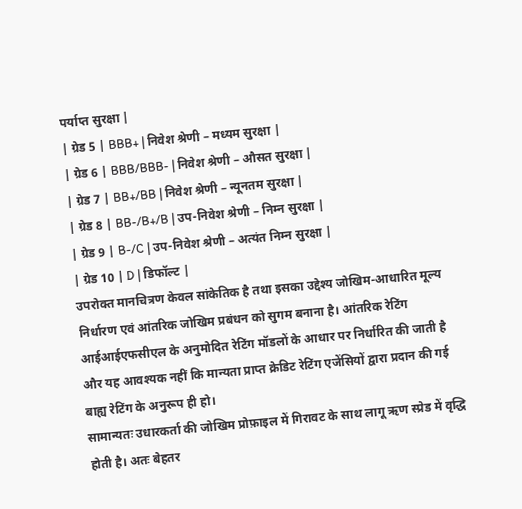पर्याप्त सुरक्षा |
| ग्रेड 5 | BBB+ | निवेश श्रेणी – मध्यम सुरक्षा |
| ग्रेड 6 | BBB/BBB- | निवेश श्रेणी – औसत सुरक्षा |
| ग्रेड 7 | BB+/BB | निवेश श्रेणी – न्यूनतम सुरक्षा |
| ग्रेड 8 | BB-/B+/B | उप-निवेश श्रेणी – निम्न सुरक्षा |
| ग्रेड 9 | B-/C | उप-निवेश श्रेणी – अत्यंत निम्न सुरक्षा |
| ग्रेड 10 | D | डिफॉल्ट |
उपरोक्त मानचित्रण केवल सांकेतिक है तथा इसका उद्देश्य जोखिम-आधारित मूल्य निर्धारण एवं आंतरिक जोखिम प्रबंधन को सुगम बनाना है। आंतरिक रेटिंग आईआईएफसीएल के अनुमोदित रेटिंग मॉडलों के आधार पर निर्धारित की जाती है और यह आवश्यक नहीं कि मान्यता प्राप्त क्रेडिट रेटिंग एजेंसियों द्वारा प्रदान की गई बाह्य रेटिंग के अनुरूप ही हो।
सामान्यतः उधारकर्ता की जोखिम प्रोफ़ाइल में गिरावट के साथ लागू ऋण स्प्रेड में वृद्धि होती है। अतः बेहतर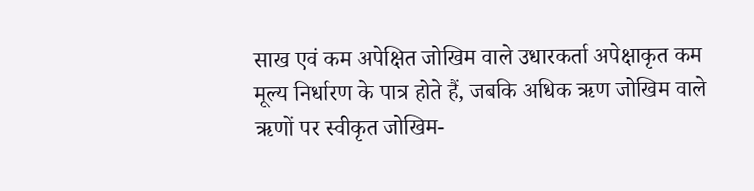साख एवं कम अपेक्षित जोखिम वाले उधारकर्ता अपेक्षाकृत कम मूल्य निर्धारण के पात्र होते हैं, जबकि अधिक ऋण जोखिम वाले ऋणों पर स्वीकृत जोखिम-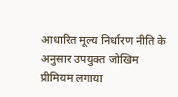आधारित मूल्य निर्धारण नीति के अनुसार उपयुक्त जोखिम प्रीमियम लगाया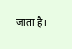जाता है।